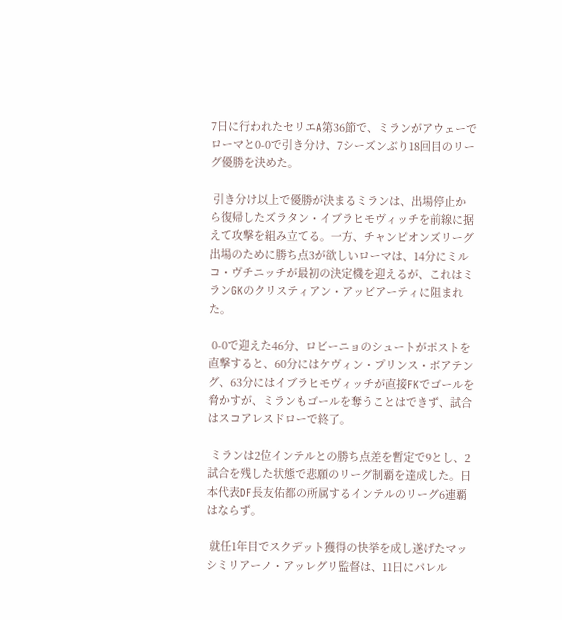7日に行われたセリエA第36節で、ミランがアウェーでローマと0-0で引き分け、7シーズンぶり18回目のリーグ優勝を決めた。

 引き分け以上で優勝が決まるミランは、出場停止から復帰したズラタン・イブラヒモヴィッチを前線に据えて攻撃を組み立てる。一方、チャンピオンズリーグ出場のために勝ち点3が欲しいローマは、14分にミルコ・ヴチニッチが最初の決定機を迎えるが、これはミランGKのクリスティアン・アッビアーティに阻まれた。

 0-0で迎えた46分、ロビーニョのシュートがポストを直撃すると、60分にはケヴィン・プリンス・ボアテング、63分にはイブラヒモヴィッチが直接FKでゴールを脅かすが、ミランもゴールを奪うことはできず、試合はスコアレスドローで終了。

 ミランは2位インテルとの勝ち点差を暫定で9とし、2試合を残した状態で悲願のリーグ制覇を達成した。日本代表DF長友佑都の所属するインテルのリーグ6連覇はならず。

 就任1年目でスクデット獲得の快挙を成し遂げたマッシミリアーノ・アッレグリ監督は、11日にパレル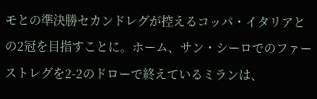モとの準決勝セカンドレグが控えるコッパ・イタリアとの2冠を目指すことに。ホーム、サン・シーロでのファーストレグを2-2のドローで終えているミランは、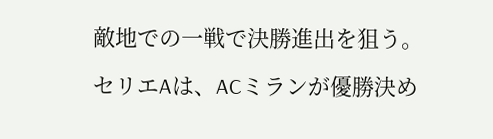敵地での一戦で決勝進出を狙う。

セリエAは、ACミランが優勝決め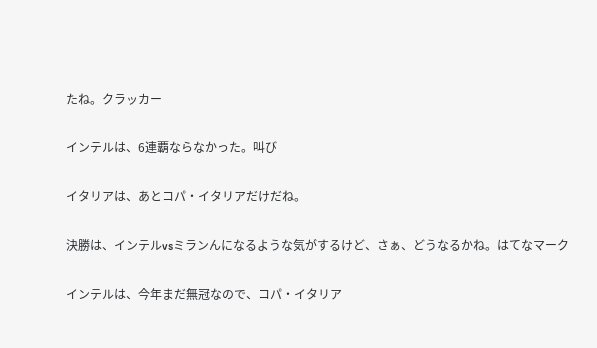たね。クラッカー

インテルは、6連覇ならなかった。叫び

イタリアは、あとコパ・イタリアだけだね。

決勝は、インテルvsミランんになるような気がするけど、さぁ、どうなるかね。はてなマーク

インテルは、今年まだ無冠なので、コパ・イタリア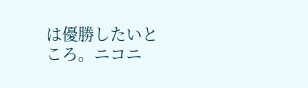は優勝したいところ。ニコニ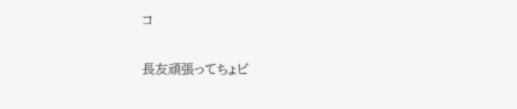コ

長友頑張ってちょビ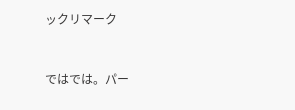ックリマーク


ではでは。パー